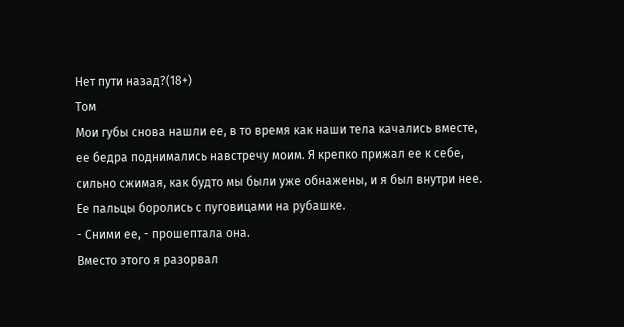Нет пути назад?(18+)
Том
Мои губы снова нашли ее, в то время как наши тела качались вместе, ее бедра поднимались навстречу моим. Я крепко прижал ее к себе, сильно сжимая, как будто мы были уже обнажены, и я был внутри нее.
Ее пальцы боролись с пуговицами на рубашке.
- Сними ее, - прошептала она.
Вместо этого я разорвал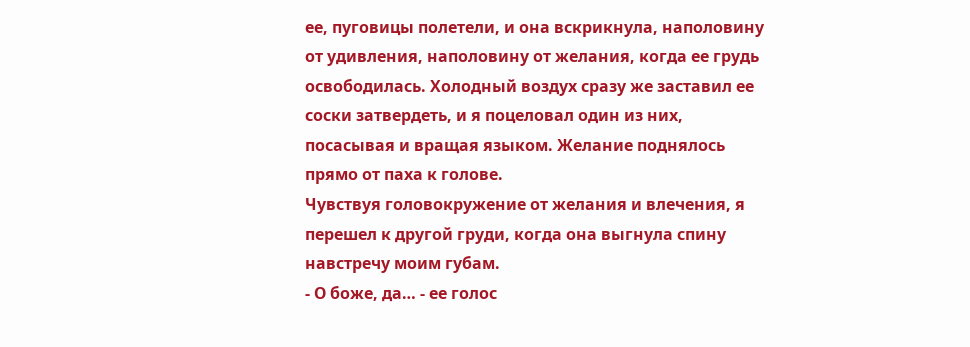ее, пуговицы полетели, и она вскрикнула, наполовину от удивления, наполовину от желания, когда ее грудь освободилась. Холодный воздух сразу же заставил ее соски затвердеть, и я поцеловал один из них, посасывая и вращая языком. Желание поднялось прямо от паха к голове.
Чувствуя головокружение от желания и влечения, я перешел к другой груди, когда она выгнула спину навстречу моим губам.
- О боже, да… - ее голос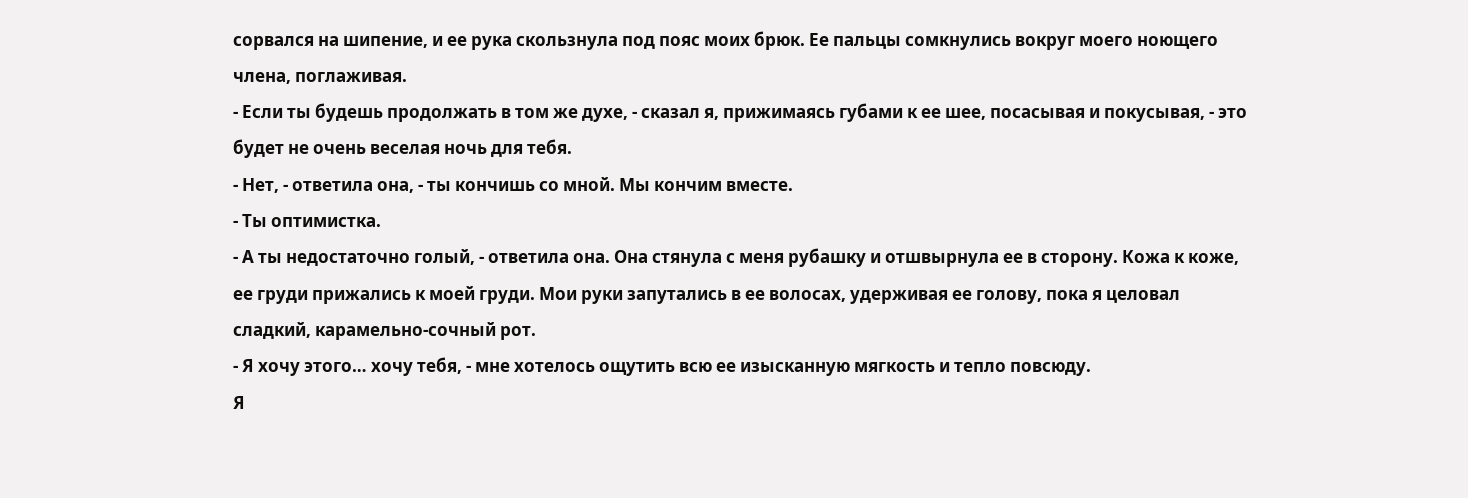сорвался на шипение, и ее рука скользнула под пояс моих брюк. Ее пальцы сомкнулись вокруг моего ноющего члена, поглаживая.
- Если ты будешь продолжать в том же духе, - сказал я, прижимаясь губами к ее шее, посасывая и покусывая, - это будет не очень веселая ночь для тебя.
- Нет, - ответила она, - ты кончишь со мной. Мы кончим вместе.
- Ты оптимистка.
- А ты недостаточно голый, - ответила она. Она стянула с меня рубашку и отшвырнула ее в сторону. Кожа к коже, ее груди прижались к моей груди. Мои руки запутались в ее волосах, удерживая ее голову, пока я целовал сладкий, карамельно-сочный рот.
- Я хочу этого… хочу тебя, - мне хотелось ощутить всю ее изысканную мягкость и тепло повсюду.
Я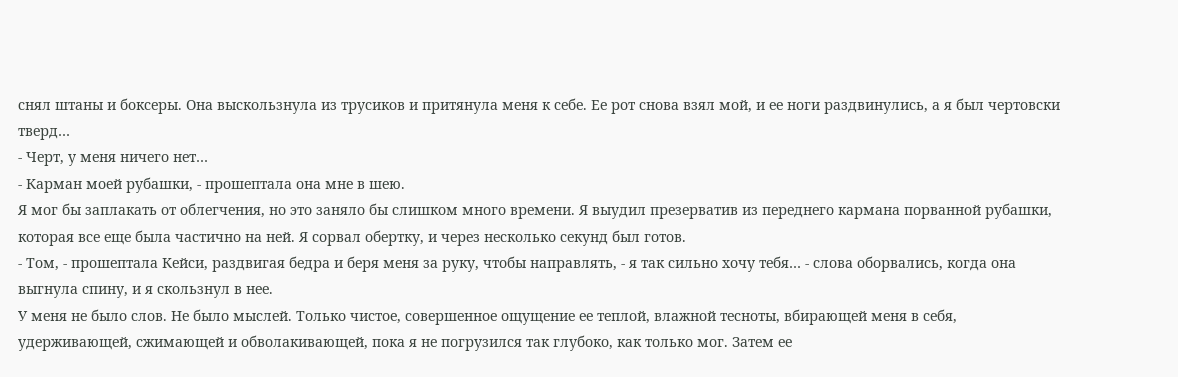снял штаны и боксеры. Она выскользнула из трусиков и притянула меня к себе. Ее рот снова взял мой, и ее ноги раздвинулись, а я был чертовски тверд…
- Черт, у меня ничего нет…
- Карман моей рубашки, - прошептала она мне в шею.
Я мог бы заплакать от облегчения, но это заняло бы слишком много времени. Я выудил презерватив из переднего кармана порванной рубашки, которая все еще была частично на ней. Я сорвал обертку, и через несколько секунд был готов.
- Том, - прошептала Кейси, раздвигая бедра и беря меня за руку, чтобы направлять, - я так сильно хочу тебя… - слова оборвались, когда она выгнула спину, и я скользнул в нее.
У меня не было слов. Не было мыслей. Только чистое, совершенное ощущение ее теплой, влажной тесноты, вбирающей меня в себя, удерживающей, сжимающей и обволакивающей, пока я не погрузился так глубоко, как только мог. Затем ее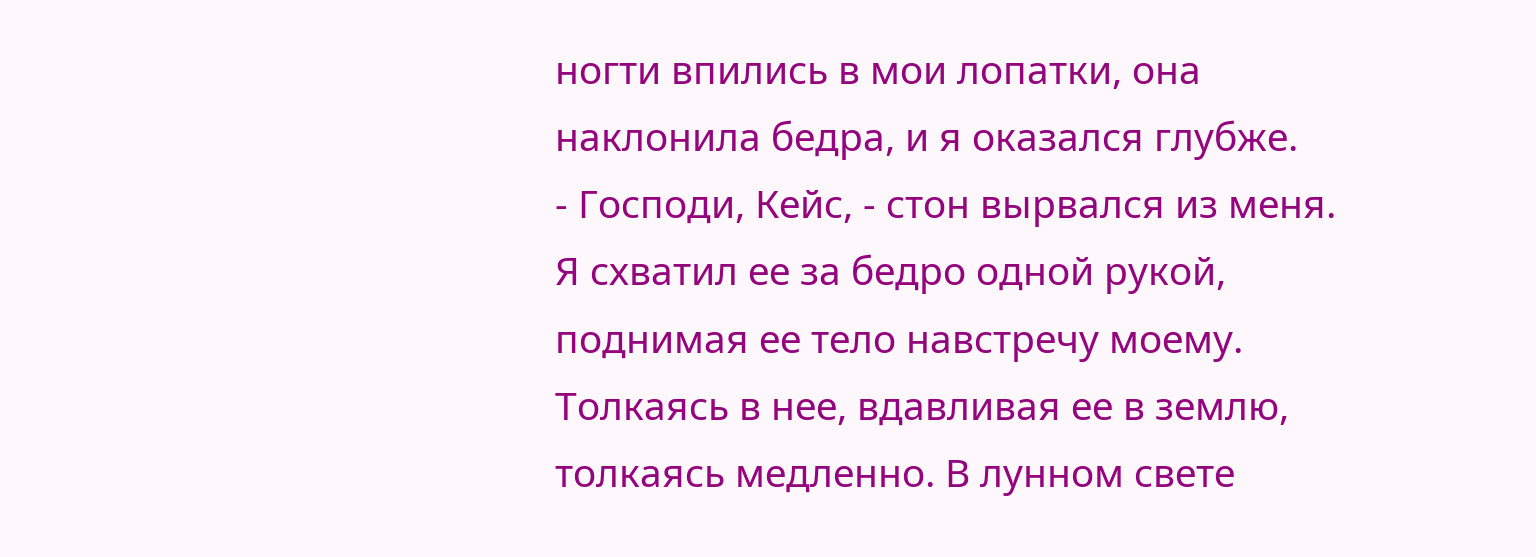ногти впились в мои лопатки, она наклонила бедра, и я оказался глубже.
- Господи, Кейс, - стон вырвался из меня. Я схватил ее за бедро одной рукой, поднимая ее тело навстречу моему. Толкаясь в нее, вдавливая ее в землю, толкаясь медленно. В лунном свете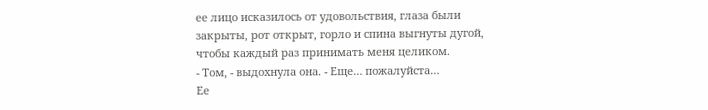ее лицо исказилось от удовольствия, глаза были закрыты, рот открыт, горло и спина выгнуты дугой, чтобы каждый раз принимать меня целиком.
- Том, - выдохнула она. - Еще… пожалуйста…
Ее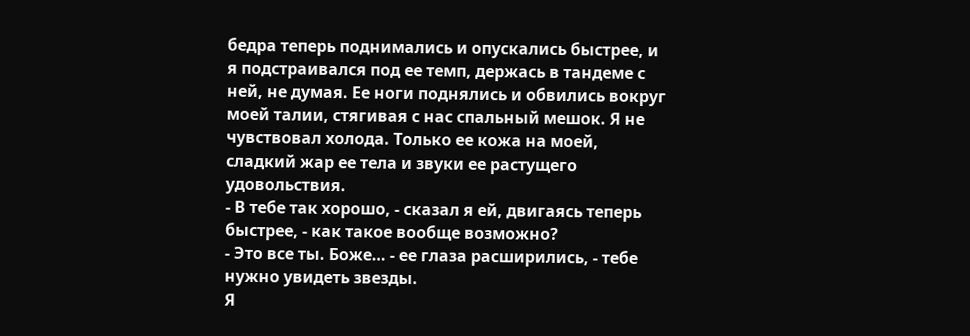бедра теперь поднимались и опускались быстрее, и я подстраивался под ее темп, держась в тандеме с ней, не думая. Ее ноги поднялись и обвились вокруг моей талии, стягивая с нас спальный мешок. Я не чувствовал холода. Только ее кожа на моей, сладкий жар ее тела и звуки ее растущего удовольствия.
- В тебе так хорошо, - сказал я ей, двигаясь теперь быстрее, - как такое вообще возможно?
- Это все ты. Боже… - ее глаза расширились, - тебе нужно увидеть звезды.
Я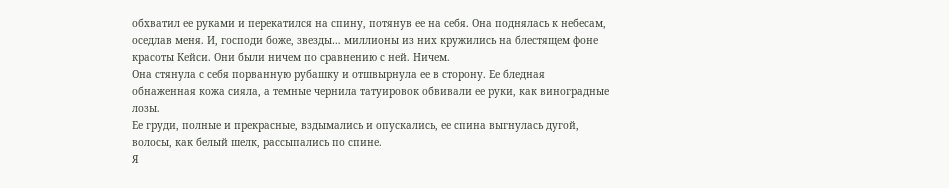обхватил ее руками и перекатился на спину, потянув ее на себя. Она поднялась к небесам, оседлав меня. И, господи боже, звезды… миллионы из них кружились на блестящем фоне красоты Кейси. Они были ничем по сравнению с ней. Ничем.
Она стянула с себя порванную рубашку и отшвырнула ее в сторону. Ее бледная обнаженная кожа сияла, а темные чернила татуировок обвивали ее руки, как виноградные лозы.
Ее груди, полные и прекрасные, вздымались и опускались, ее спина выгнулась дугой, волосы, как белый шелк, рассыпались по спине.
Я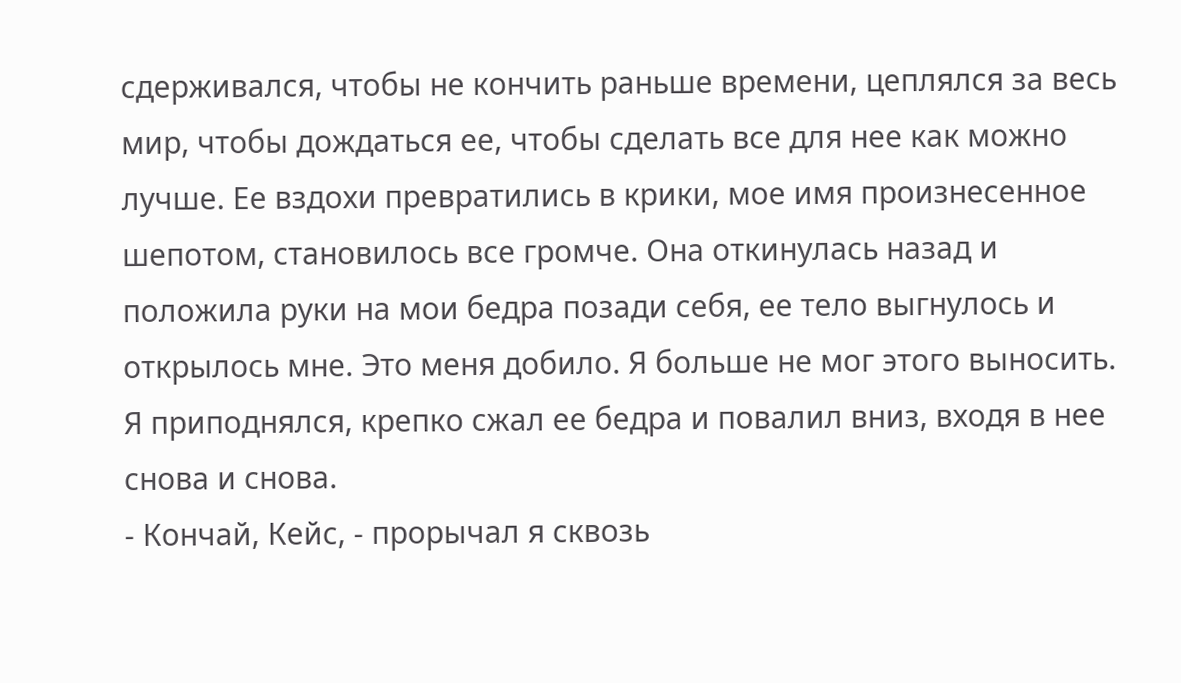сдерживался, чтобы не кончить раньше времени, цеплялся за весь мир, чтобы дождаться ее, чтобы сделать все для нее как можно лучше. Ее вздохи превратились в крики, мое имя произнесенное шепотом, становилось все громче. Она откинулась назад и положила руки на мои бедра позади себя, ее тело выгнулось и открылось мне. Это меня добило. Я больше не мог этого выносить. Я приподнялся, крепко сжал ее бедра и повалил вниз, входя в нее снова и снова.
- Кончай, Кейс, - прорычал я сквозь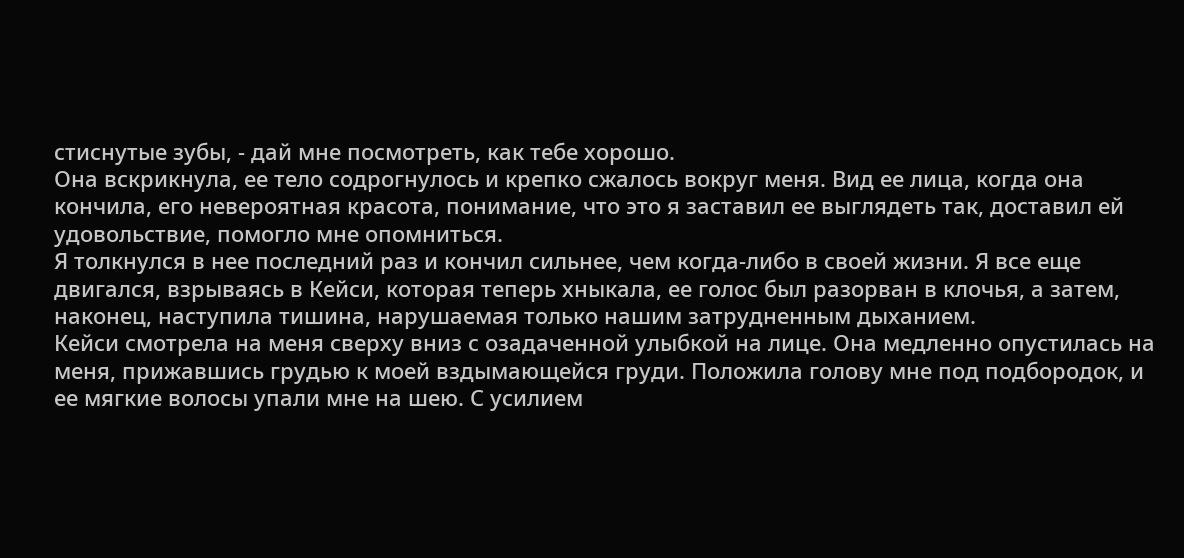стиснутые зубы, - дай мне посмотреть, как тебе хорошо.
Она вскрикнула, ее тело содрогнулось и крепко сжалось вокруг меня. Вид ее лица, когда она кончила, его невероятная красота, понимание, что это я заставил ее выглядеть так, доставил ей удовольствие, помогло мне опомниться.
Я толкнулся в нее последний раз и кончил сильнее, чем когда-либо в своей жизни. Я все еще двигался, взрываясь в Кейси, которая теперь хныкала, ее голос был разорван в клочья, а затем, наконец, наступила тишина, нарушаемая только нашим затрудненным дыханием.
Кейси смотрела на меня сверху вниз с озадаченной улыбкой на лице. Она медленно опустилась на меня, прижавшись грудью к моей вздымающейся груди. Положила голову мне под подбородок, и ее мягкие волосы упали мне на шею. С усилием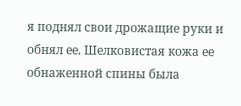я поднял свои дрожащие руки и обнял ее. Шелковистая кожа ее обнаженной спины была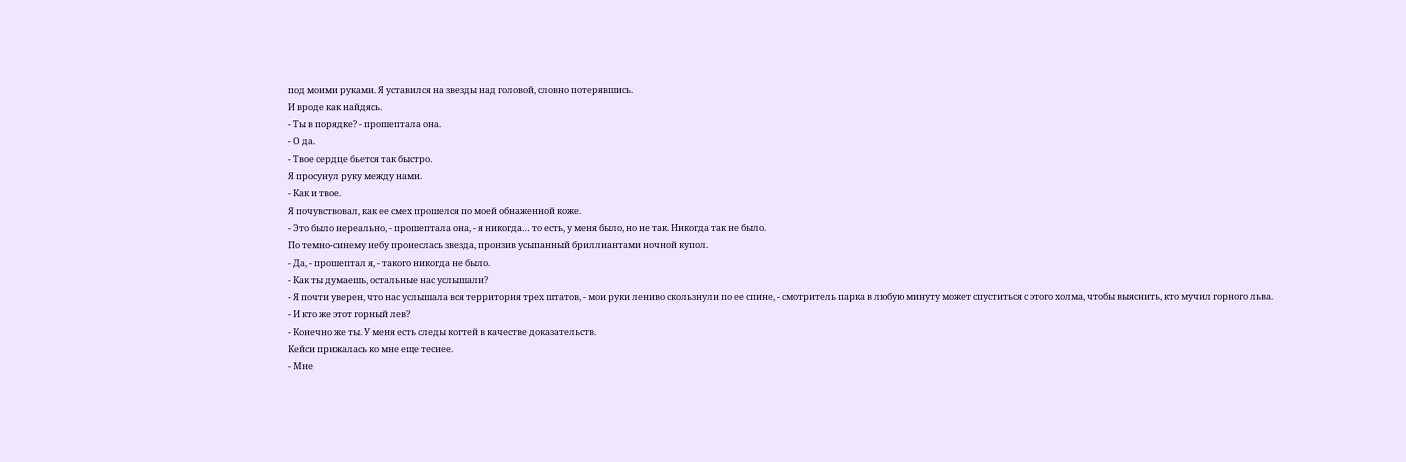под моими руками. Я уставился на звезды над головой, словно потерявшись.
И вроде как найдясь.
- Ты в порядке? - прошептала она.
- О да.
- Твое сердце бьется так быстро.
Я просунул руку между нами.
- Как и твое.
Я почувствовал, как ее смех прошелся по моей обнаженной коже.
- Это было нереально, - прошептала она, - я никогда… то есть, у меня было, но не так. Никогда так не было.
По темно-синему небу пронеслась звезда, пронзив усыпанный бриллиантами ночной купол.
- Да, - прошептал я, - такого никогда не было.
- Как ты думаешь, остальные нас услышали?
- Я почти уверен, что нас услышала вся территория трех штатов, - мои руки лениво скользнули по ее спине, - смотритель парка в любую минуту может спуститься с этого холма, чтобы выяснить, кто мучил горного льва.
- И кто же этот горный лев?
- Конечно же ты. У меня есть следы когтей в качестве доказательств.
Кейси прижалась ко мне еще теснее.
- Мне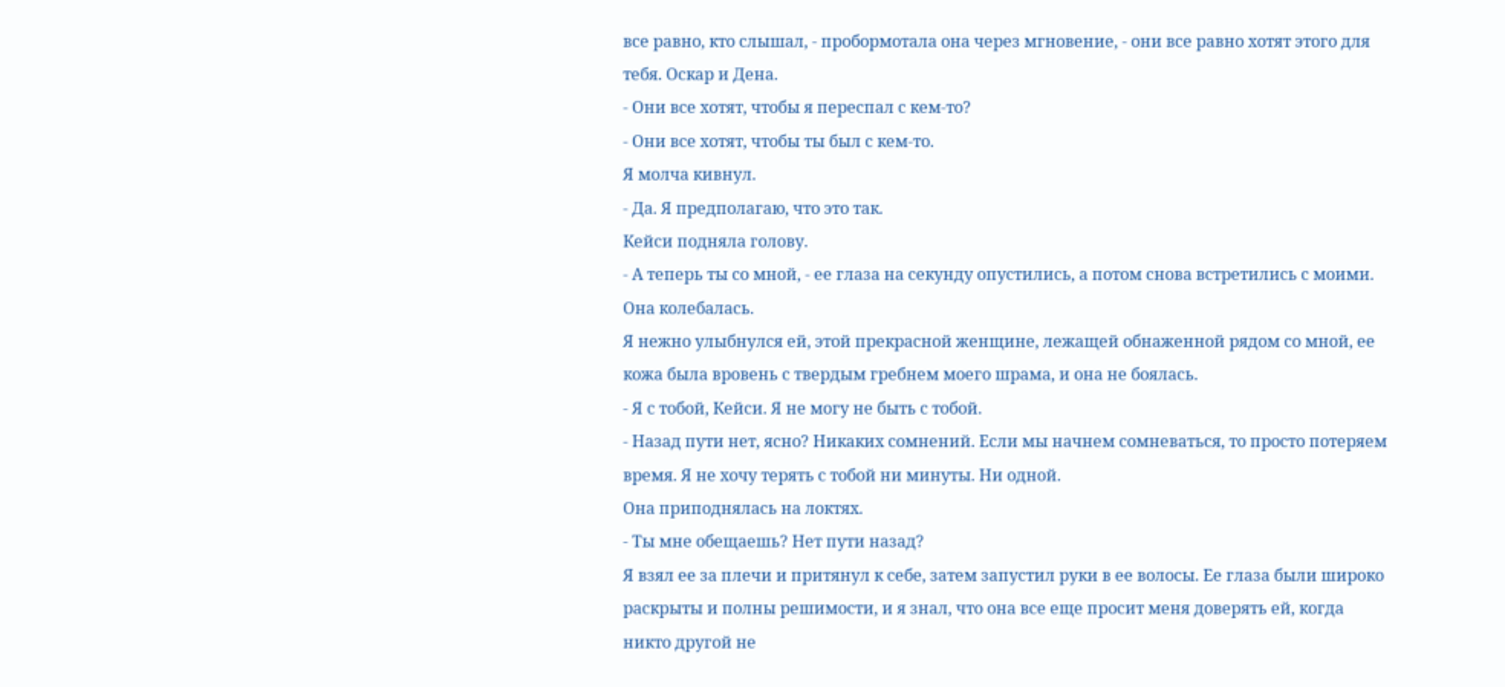все равно, кто слышал, - пробормотала она через мгновение, - они все равно хотят этого для тебя. Оскар и Дена.
- Они все хотят, чтобы я переспал с кем-то?
- Они все хотят, чтобы ты был с кем-то.
Я молча кивнул.
- Да. Я предполагаю, что это так.
Кейси подняла голову.
- А теперь ты со мной, - ее глаза на секунду опустились, а потом снова встретились с моими. Она колебалась.
Я нежно улыбнулся ей, этой прекрасной женщине, лежащей обнаженной рядом со мной, ее кожа была вровень с твердым гребнем моего шрама, и она не боялась.
- Я с тобой, Кейси. Я не могу не быть с тобой.
- Назад пути нет, ясно? Никаких сомнений. Если мы начнем сомневаться, то просто потеряем время. Я не хочу терять с тобой ни минуты. Ни одной.
Она приподнялась на локтях.
- Ты мне обещаешь? Нет пути назад?
Я взял ее за плечи и притянул к себе, затем запустил руки в ее волосы. Ее глаза были широко раскрыты и полны решимости, и я знал, что она все еще просит меня доверять ей, когда никто другой не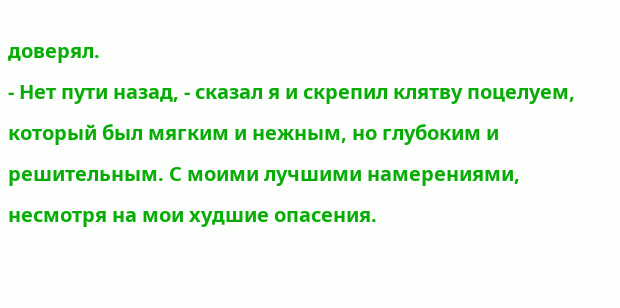доверял.
- Нет пути назад, - сказал я и скрепил клятву поцелуем, который был мягким и нежным, но глубоким и решительным. С моими лучшими намерениями, несмотря на мои худшие опасения.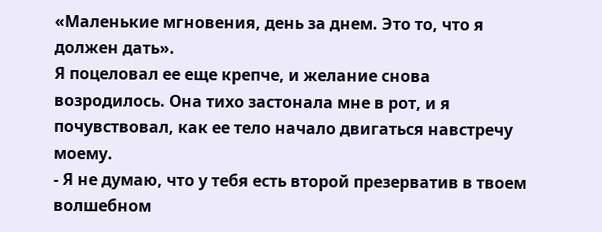«Маленькие мгновения, день за днем. Это то, что я должен дать».
Я поцеловал ее еще крепче, и желание снова возродилось. Она тихо застонала мне в рот, и я почувствовал, как ее тело начало двигаться навстречу моему.
- Я не думаю, что у тебя есть второй презерватив в твоем волшебном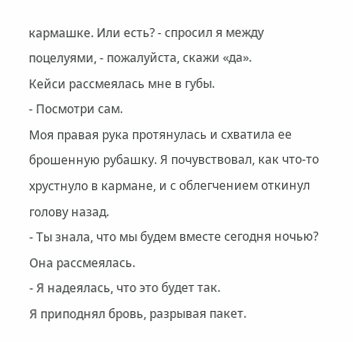кармашке. Или есть? - спросил я между поцелуями, - пожалуйста, скажи «да».
Кейси рассмеялась мне в губы.
- Посмотри сам.
Моя правая рука протянулась и схватила ее брошенную рубашку. Я почувствовал, как что-то хрустнуло в кармане, и с облегчением откинул голову назад.
- Ты знала, что мы будем вместе сегодня ночью?
Она рассмеялась.
- Я надеялась, что это будет так.
Я приподнял бровь, разрывая пакет.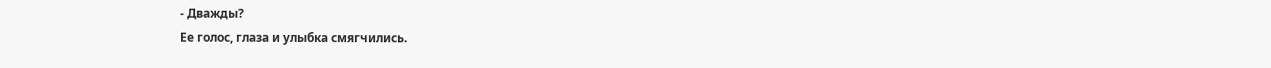- Дважды?
Ее голос, глаза и улыбка смягчились.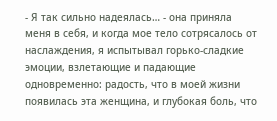- Я так сильно надеялась… - она приняла меня в себя, и когда мое тело сотрясалось от наслаждения, я испытывал горько-сладкие эмоции, взлетающие и падающие одновременно: радость, что в моей жизни появилась эта женщина, и глубокая боль, что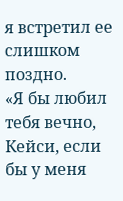я встретил ее слишком поздно.
«Я бы любил тебя вечно, Кейси, если бы у меня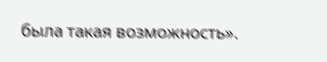была такая возможность».